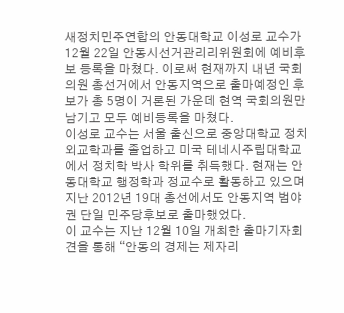새정치민주연합의 안동대학교 이성로 교수가 12월 22일 안동시선거관리리위원회에 예비후보 등록을 마쳤다. 이로써 현재까지 내년 국회의원 총선거에서 안동지역으로 출마예정인 후보가 총 5명이 거론된 가운데 현역 국회의원만 남기고 모두 예비등록을 마쳤다.
이성로 교수는 서울 출신으로 중앙대학교 정치외교학과를 졸업하고 미국 테네시주립대학교에서 정치학 박사 학위를 취득했다. 현재는 안동대학교 행정학과 정교수로 활동하고 있으며 지난 2012년 19대 총선에서도 안동지역 범야권 단일 민주당후보로 출마했었다.
이 교수는 지난 12월 10일 개최한 출마기자회견을 통해 “안동의 경제는 제자리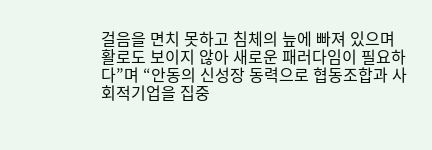걸음을 면치 못하고 침체의 늪에 빠져 있으며 활로도 보이지 않아 새로운 패러다임이 필요하다”며 “안동의 신성장 동력으로 협동조합과 사회적기업을 집중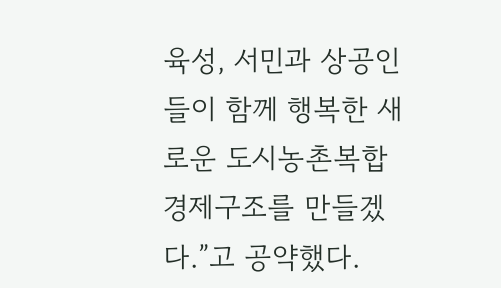육성, 서민과 상공인들이 함께 행복한 새로운 도시농촌복합경제구조를 만들겠다.”고 공약했다.